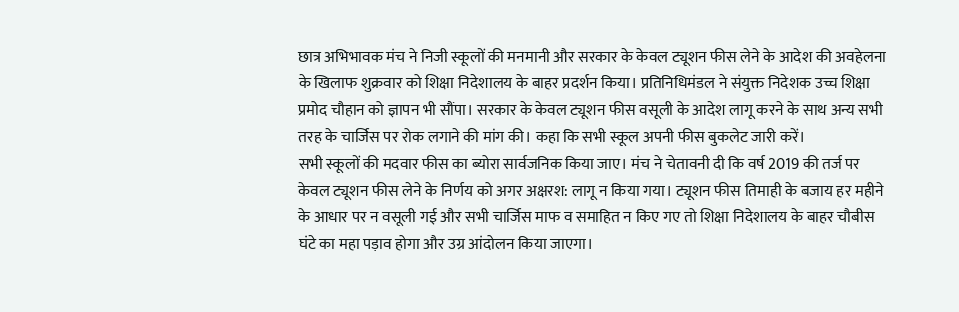छात्र अभिभावक मंच ने निजी स्कूलों की मनमानी और सरकार के केवल ट्यूशन फीस लेने के आदेश की अवहेलना के खिलाफ शुक्रवार को शिक्षा निदेशालय के बाहर प्रदर्शन किया। प्रतिनिधिमंडल ने संयुक्त निदेशक उच्च शिक्षा प्रमोद चौहान को ज्ञापन भी सौंपा। सरकार के केवल ट्यूशन फीस वसूली के आदेश लागू करने के साथ अन्य सभी तरह के चार्जिस पर रोक लगाने की मांग की। कहा कि सभी स्कूल अपनी फीस बुकलेट जारी करें।
सभी स्कूलों की मदवार फीस का ब्योरा सार्वजनिक किया जाए। मंच ने चेतावनी दी कि वर्ष 2019 की तर्ज पर केवल ट्यूशन फीस लेने के निर्णय को अगर अक्षरश: लागू न किया गया। ट्यूशन फीस तिमाही के बजाय हर महीने के आधार पर न वसूली गई और सभी चार्जिस माफ व समाहित न किए गए तो शिक्षा निदेशालय के बाहर चौबीस घंटे का महा पड़ाव होगा और उग्र आंदोलन किया जाएगा।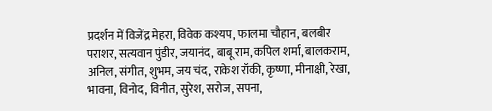प्रदर्शन में विजेंद्र मेहरा, विवेक कश्यप, फालमा चौहान, बलबीर पराशर, सत्यवान पुंडीर, जयानंद, बाबू राम, कपिल शर्मा, बालकराम, अनिल, संगीत, शुभम, जय चंद, राकेश रॉकी, कृष्णा, मीनाक्षी, रेखा, भावना, विनोद, विनीत, सुरेश, सरोज, सपना,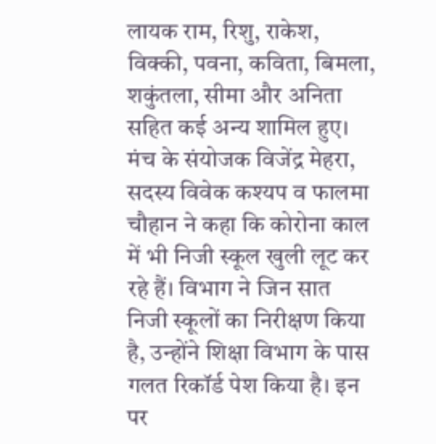लायक राम, रिशु, राकेश, विक्की, पवना, कविता, बिमला, शकुंतला, सीमा और अनिता सहित कई अन्य शामिल हुए।
मंच के संयोजक विजेंद्र मेहरा, सदस्य विवेक कश्यप व फालमा चौहान ने कहा कि कोरोना काल में भी निजी स्कूल खुली लूट कर रहे हैं। विभाग ने जिन सात निजी स्कूलों का निरीक्षण किया है, उन्होंने शिक्षा विभाग के पास गलत रिकॉर्ड पेश किया है। इन पर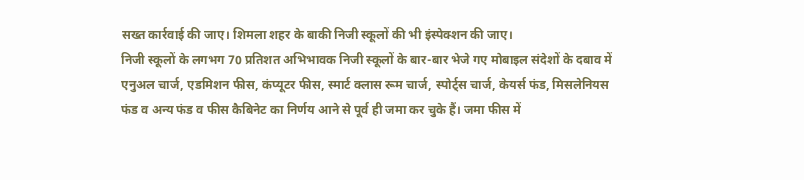सख्त कार्रवाई की जाए। शिमला शहर के बाकी निजी स्कूलों की भी इंस्पेक्शन की जाए।
निजी स्कूलों के लगभग 70 प्रतिशत अभिभावक निजी स्कूलों के बार-बार भेजे गए मोबाइल संदेशों के दबाव में एनुअल चार्ज, एडमिशन फीस, कंप्यूटर फीस, स्मार्ट क्लास रूम चार्ज, स्पोर्ट्स चार्ज, केयर्स फंड, मिसलेनियस फंड व अन्य फंड व फीस कैबिनेट का निर्णय आने से पूर्व ही जमा कर चुके हैं। जमा फीस में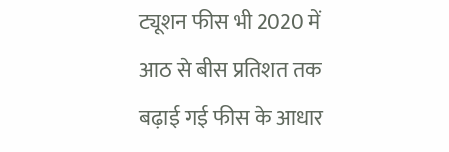ट्यूशन फीस भी 2020 में आठ से बीस प्रतिशत तक बढ़ाई गई फीस के आधार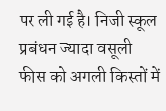पर ली गई है। निजी स्कूल प्रबंधन ज्यादा वसूली फीस को अगली किस्तों में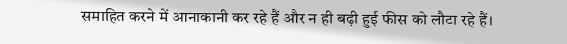समाहित करने में आनाकानी कर रहे हैं और न ही बढ़ी हुई फीस को लौटा रहे हैं।